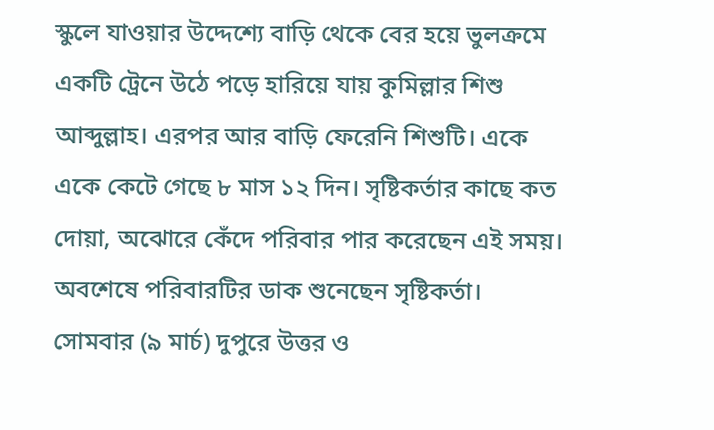স্কুলে যাওয়ার উদ্দেশ্যে বাড়ি থেকে বের হয়ে ভুলক্রমে একটি ট্রেনে উঠে পড়ে হারিয়ে যায় কুমিল্লার শিশু আব্দুল্লাহ। এরপর আর বাড়ি ফেরেনি শিশুটি। একে একে কেটে গেছে ৮ মাস ১২ দিন। সৃষ্টিকর্তার কাছে কত দোয়া, অঝোরে কেঁদে পরিবার পার করেছেন এই সময়। অবশেষে পরিবারটির ডাক শুনেছেন সৃষ্টিকর্তা।
সোমবার (৯ মার্চ) দুপুরে উত্তর ও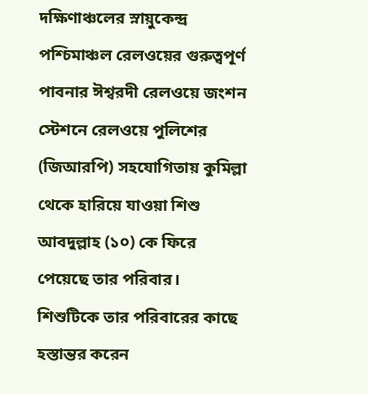দক্ষিণাঞ্চলের স্নায়ুকেন্দ্র পশ্চিমাঞ্চল রেলওয়ের গুরুত্বপূর্ণ পাবনার ঈশ্বরদী রেলওয়ে জংশন স্টেশনে রেলওয়ে পুলিশের (জিআরপি) সহযোগিতায় কুমিল্লা থেকে হারিয়ে যাওয়া শিশু আবদুল্লাহ (১০) কে ফিরে পেয়েছে তার পরিবার।
শিশুটিকে তার পরিবারের কাছে হস্তান্তর করেন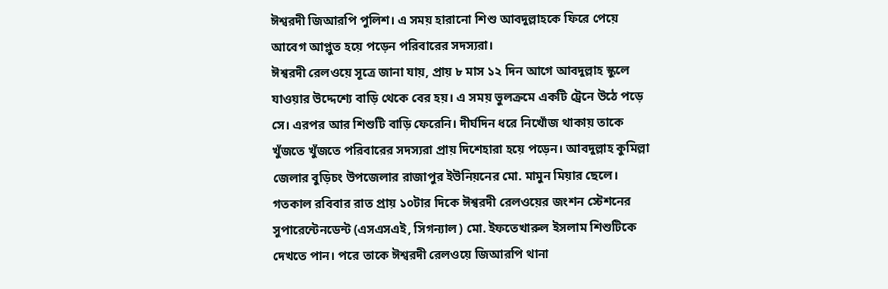ঈশ্বরদী জিআরপি পুলিশ। এ সময় হারানো শিশু আবদুল্লাহকে ফিরে পেয়ে আবেগ আপ্লুত হয়ে পড়েন পরিবারের সদস্যরা।
ঈশ্বরদী রেলওয়ে সূত্রে জানা যায়, প্রায় ৮ মাস ১২ দিন আগে আবদুল্লাহ স্কুলে যাওয়ার উদ্দেশ্যে বাড়ি থেকে বের হয়। এ সময় ভুলক্রমে একটি ট্রেনে উঠে পড়ে সে। এরপর আর শিশুটি বাড়ি ফেরেনি। দীর্ঘদিন ধরে নিখোঁজ থাকায় তাকে খুঁজতে খুঁজতে পরিবারের সদস্যরা প্রায় দিশেহারা হয়ে পড়েন। আবদুল্লাহ কুমিল্লা জেলার বুড়িচং উপজেলার রাজাপুর ইউনিয়নের মো. মামুন মিয়ার ছেলে।
গতকাল রবিবার রাত প্রায় ১০টার দিকে ঈশ্বরদী রেলওয়ের জংশন স্টেশনের সুপারেন্টেনডেন্ট (এসএসএই, সিগন্যাল) মো. ইফতেখারুল ইসলাম শিশুটিকে দেখতে পান। পরে তাকে ঈশ্বরদী রেলওয়ে জিআরপি থানা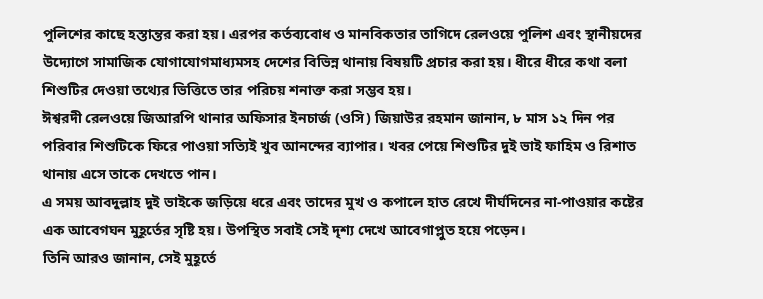পুলিশের কাছে হস্তান্তর করা হয়। এরপর কর্তব্যবোধ ও মানবিকতার তাগিদে রেলওয়ে পুলিশ এবং স্থানীয়দের উদ্যোগে সামাজিক যোগাযোগমাধ্যমসহ দেশের বিভিন্ন থানায় বিষয়টি প্রচার করা হয়। ধীরে ধীরে কথা বলা শিশুটির দেওয়া তথ্যের ভিত্তিতে তার পরিচয় শনাক্ত করা সম্ভব হয়।
ঈশ্বরদী রেলওয়ে জিআরপি থানার অফিসার ইনচার্জ (ওসি) জিয়াউর রহমান জানান, ৮ মাস ১২ দিন পর পরিবার শিশুটিকে ফিরে পাওয়া সত্যিই খুব আনন্দের ব্যাপার। খবর পেয়ে শিশুটির দুই ভাই ফাহিম ও রিশাত থানায় এসে তাকে দেখতে পান।
এ সময় আবদুল্লাহ দুই ভাইকে জড়িয়ে ধরে এবং তাদের মুখ ও কপালে হাত রেখে দীর্ঘদিনের না-পাওয়ার কষ্টের এক আবেগঘন মুহূর্তের সৃষ্টি হয়। উপস্থিত সবাই সেই দৃশ্য দেখে আবেগাপ্লুত হয়ে পড়েন।
তিনি আরও জানান, সেই মুহূর্তে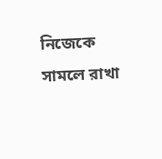নিজেকে সামলে রাখা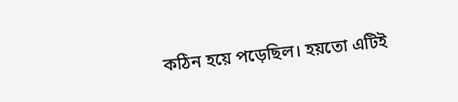কঠিন হয়ে পড়েছিল। হয়তো এটিই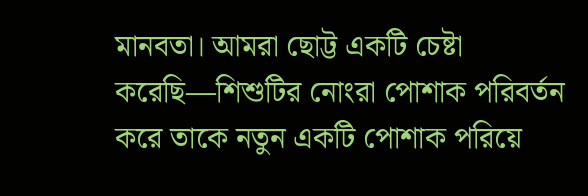মানবতা। আমরা ছোট্ট একটি চেষ্টা করেছি—শিশুটির নোংরা পোশাক পরিবর্তন করে তাকে নতুন একটি পোশাক পরিয়ে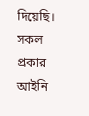দিয়েছি। সকল প্রকার আইনি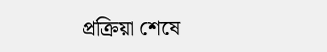প্রক্রিয়া শেষে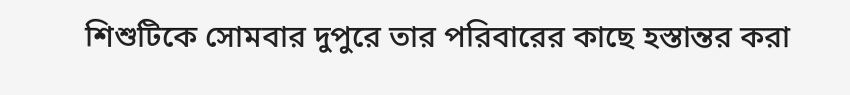শিশুটিকে সোমবার দুপুরে তার পরিবারের কাছে হস্তান্তর করা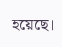হয়েছে।